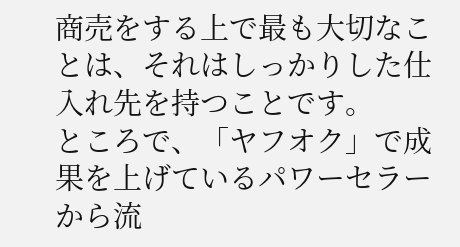商売をする上で最も大切なことは、それはしっかりした仕入れ先を持つことです。
ところで、「ヤフオク」で成果を上げているパワーセラーから流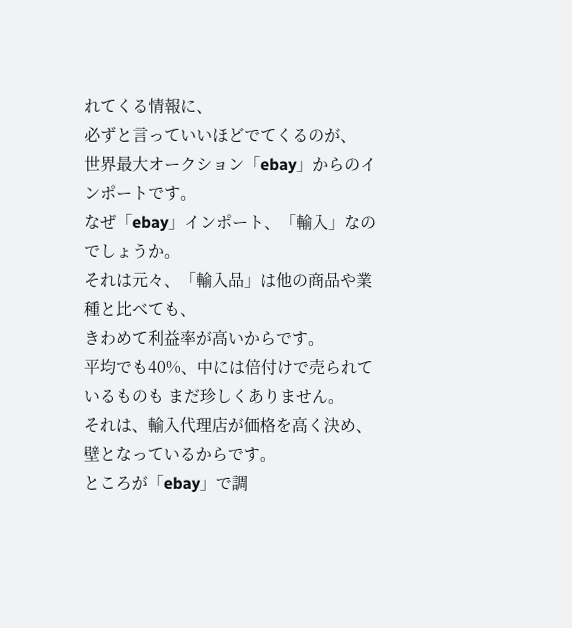れてくる情報に、
必ずと言っていいほどでてくるのが、
世界最大オークション「ebay」からのインポートです。
なぜ「ebay」インポート、「輸入」なのでしょうか。
それは元々、「輸入品」は他の商品や業種と比べても、
きわめて利益率が高いからです。
平均でも40%、中には倍付けで売られているものも まだ珍しくありません。
それは、輸入代理店が価格を高く決め、壁となっているからです。
ところが「ebay」で調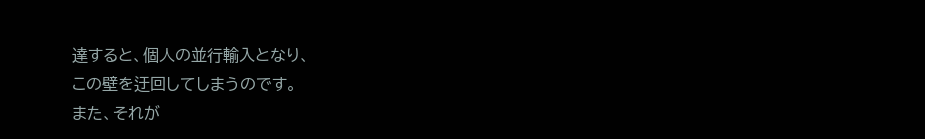達すると、個人の並行輸入となり、
この壁を迂回してしまうのです。
また、それが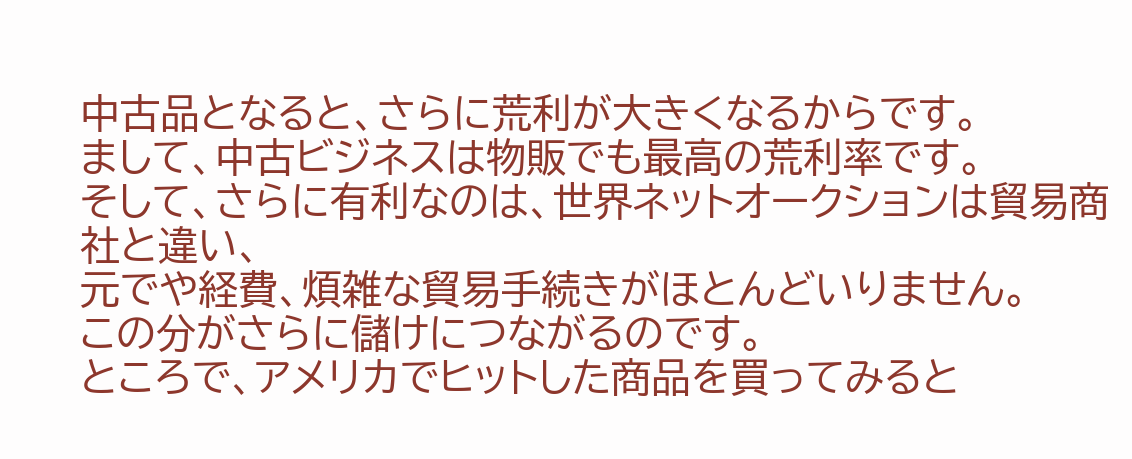中古品となると、さらに荒利が大きくなるからです。
まして、中古ビジネスは物販でも最高の荒利率です。
そして、さらに有利なのは、世界ネットオークションは貿易商社と違い、
元でや経費、煩雑な貿易手続きがほとんどいりません。
この分がさらに儲けにつながるのです。
ところで、アメリカでヒットした商品を買ってみると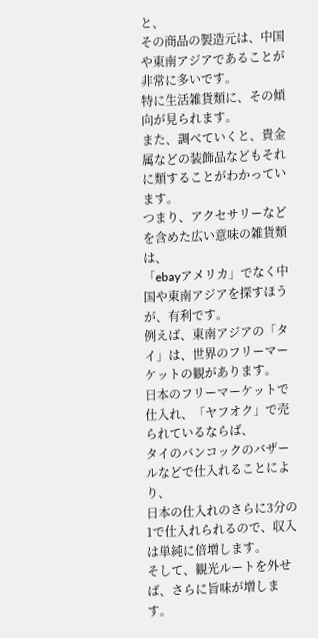と、
その商品の製造元は、中国や東南アジアであることが非常に多いです。
特に生活雑貨類に、その傾向が見られます。
また、調べていくと、貴金属などの装飾品などもそれに類することがわかっています。
つまり、アクセサリーなどを含めた広い意味の雑貨類は、
「ebayアメリカ」でなく中国や東南アジアを探すほうが、有利です。
例えば、東南アジアの「タイ」は、世界のフリーマーケットの観があります。
日本のフリーマーケットで仕入れ、「ヤフオク」で売られているならば、
タイのバンコックのバザールなどで仕入れることにより、
日本の仕入れのさらに3分の1で仕入れられるので、収入は単純に倍増します。
そして、観光ルートを外せば、さらに旨味が増します。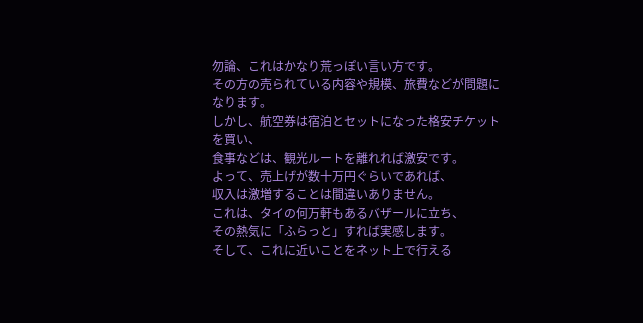勿論、これはかなり荒っぽい言い方です。
その方の売られている内容や規模、旅費などが問題になります。
しかし、航空券は宿泊とセットになった格安チケットを買い、
食事などは、観光ルートを離れれば激安です。
よって、売上げが数十万円ぐらいであれば、
収入は激増することは間違いありません。
これは、タイの何万軒もあるバザールに立ち、
その熱気に「ふらっと」すれば実感します。
そして、これに近いことをネット上で行える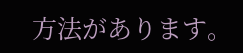方法があります。